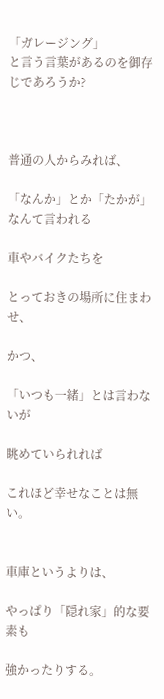「ガレージング」
と言う言葉があるのを御存じであろうか?



普通の人からみれば、

「なんか」とか「たかが」なんて言われる

車やバイクたちを

とっておきの場所に住まわせ、

かつ、

「いつも一緒」とは言わないが

眺めていられれば

これほど幸せなことは無い。


車庫というよりは、

やっぱり「隠れ家」的な要素も

強かったりする。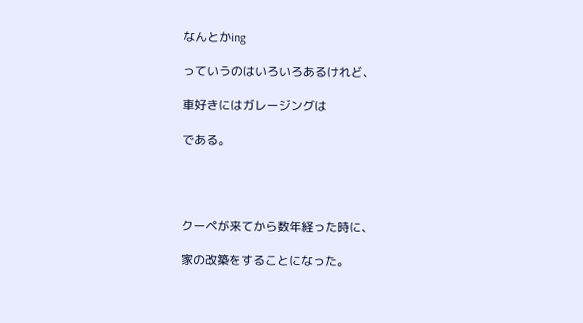なんとかing

っていうのはいろいろあるけれど、

車好きにはガレージングは

である。




クーペが来てから数年経った時に、

家の改築をすることになった。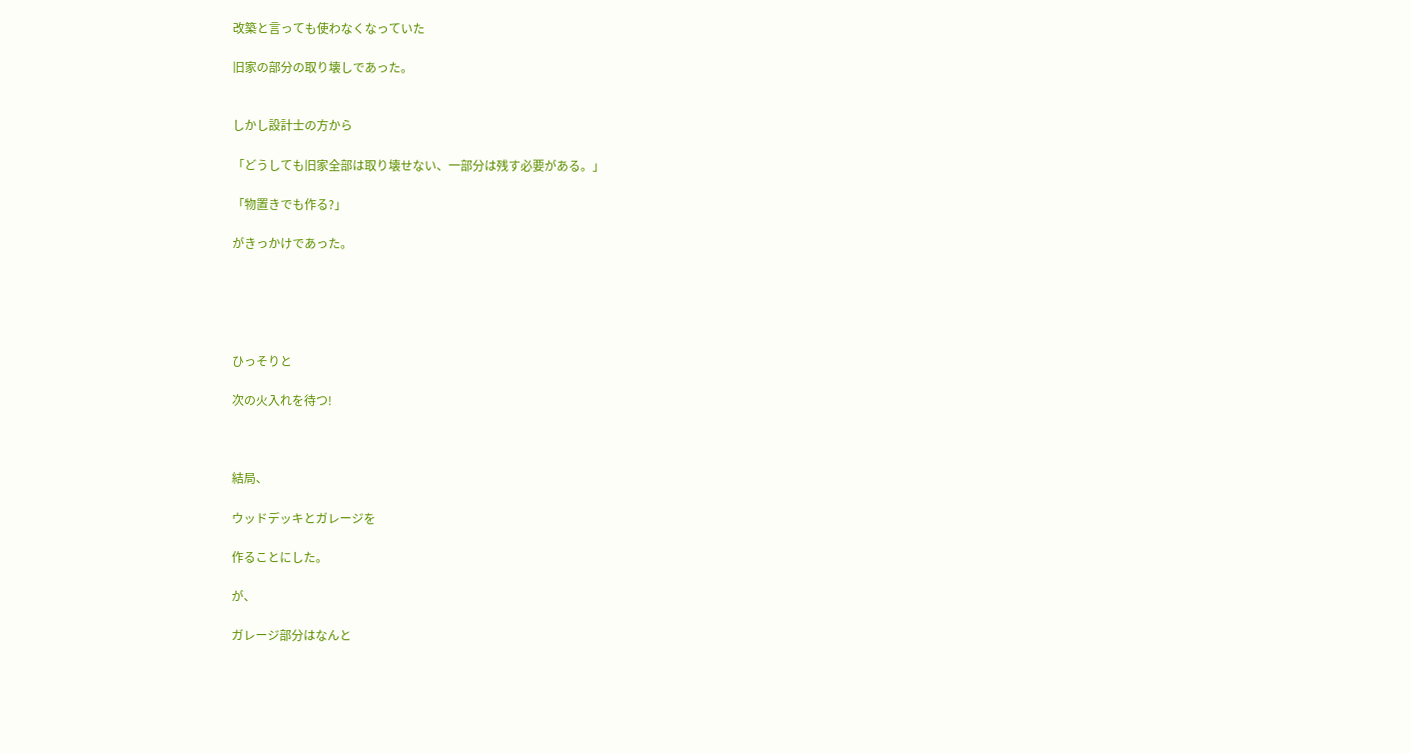改築と言っても使わなくなっていた

旧家の部分の取り壊しであった。


しかし設計士の方から

「どうしても旧家全部は取り壊せない、一部分は残す必要がある。」

「物置きでも作る?」

がきっかけであった。





ひっそりと

次の火入れを待つ!



結局、

ウッドデッキとガレージを

作ることにした。

が、

ガレージ部分はなんと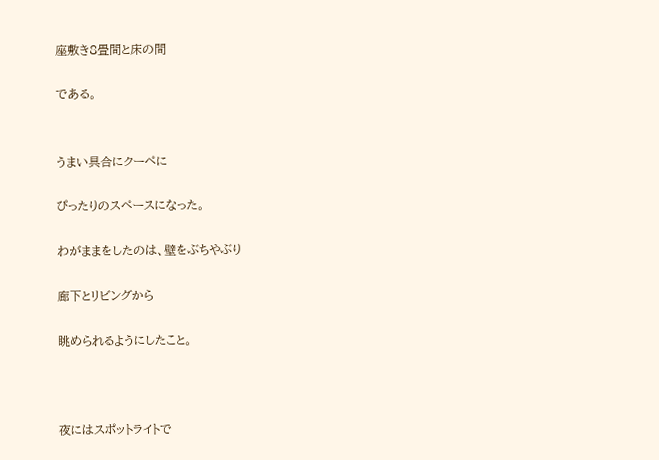座敷き8畳間と床の間

である。


うまい具合にクーペに

ぴったりのスペースになった。

わがままをしたのは、壁をぶちやぶり

廊下とリビングから

眺められるようにしたこと。



夜にはスポットライトで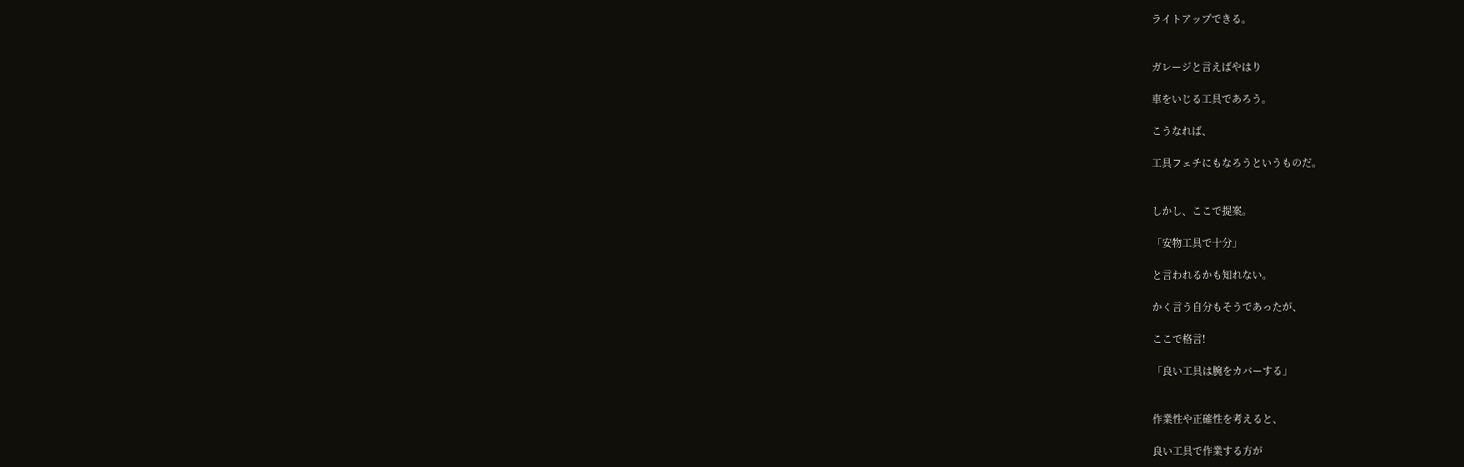ライトアップできる。


ガレージと言えばやはり

車をいじる工具であろう。

こうなれば、

工具フェチにもなろうというものだ。


しかし、ここで提案。

「安物工具で十分」

と言われるかも知れない。

かく言う自分もそうであったが、

ここで格言!

「良い工具は腕をカバーする」


作業性や正確性を考えると、

良い工具で作業する方が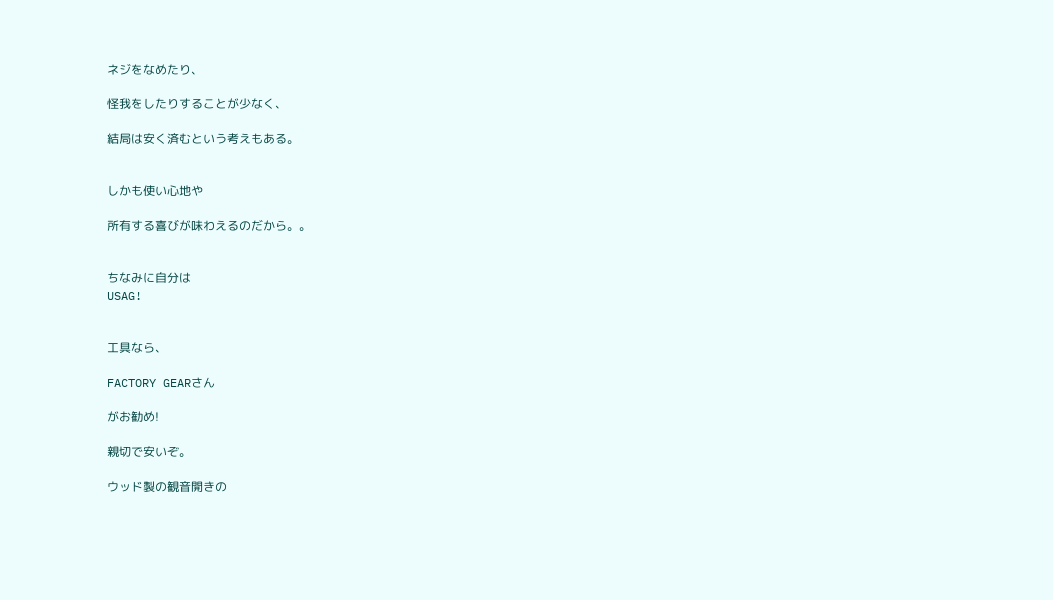ネジをなめたり、

怪我をしたりすることが少なく、

結局は安く済むという考えもある。


しかも使い心地や

所有する喜びが味わえるのだから。。


ちなみに自分は
USAG!


工具なら、

FACTORY GEARさん

がお勧め!

親切で安いぞ。

ウッド製の観音開きの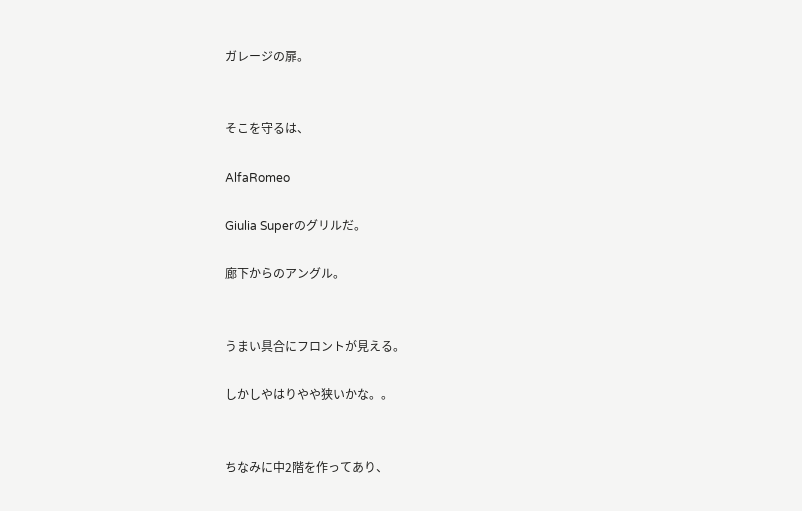ガレージの扉。


そこを守るは、

AlfaRomeo

Giulia Superのグリルだ。

廊下からのアングル。


うまい具合にフロントが見える。

しかしやはりやや狭いかな。。


ちなみに中2階を作ってあり、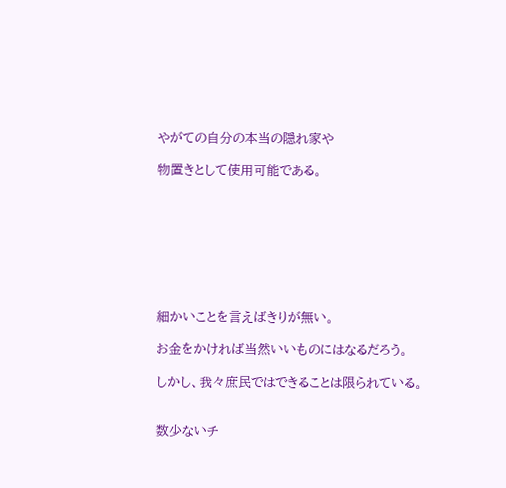やがての自分の本当の隠れ家や

物置きとして使用可能である。








細かいことを言えばきりが無い。

お金をかければ当然いいものにはなるだろう。

しかし、我々庶民ではできることは限られている。


数少ないチ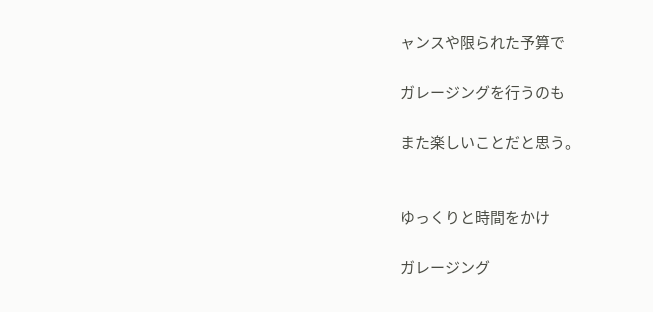ャンスや限られた予算で

ガレージングを行うのも

また楽しいことだと思う。


ゆっくりと時間をかけ

ガレージング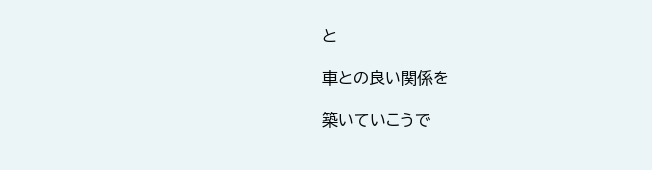と

車との良い関係を

築いていこうで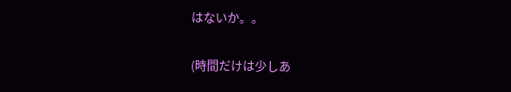はないか。。

(時間だけは少しあ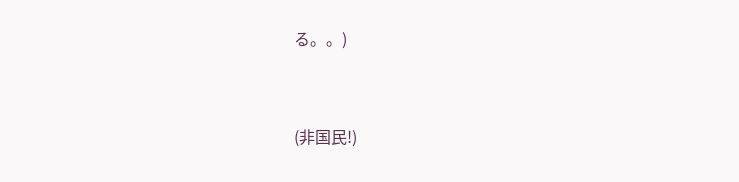る。。)


(非国民!)